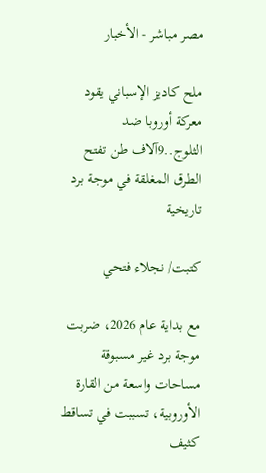مصر مباشر - الأخبار

ملح كاديز الإسباني يقود معركة أوروبا ضد الثلوج..9آلاف طن تفتح الطرق المغلقة في موجة برد تاريخية

كتبت/ نجلاء فتحي

مع بداية عام 2026، ضربت موجة برد غير مسبوقة مساحات واسعة من القارة الأوروبية، تسببت في تساقط كثيف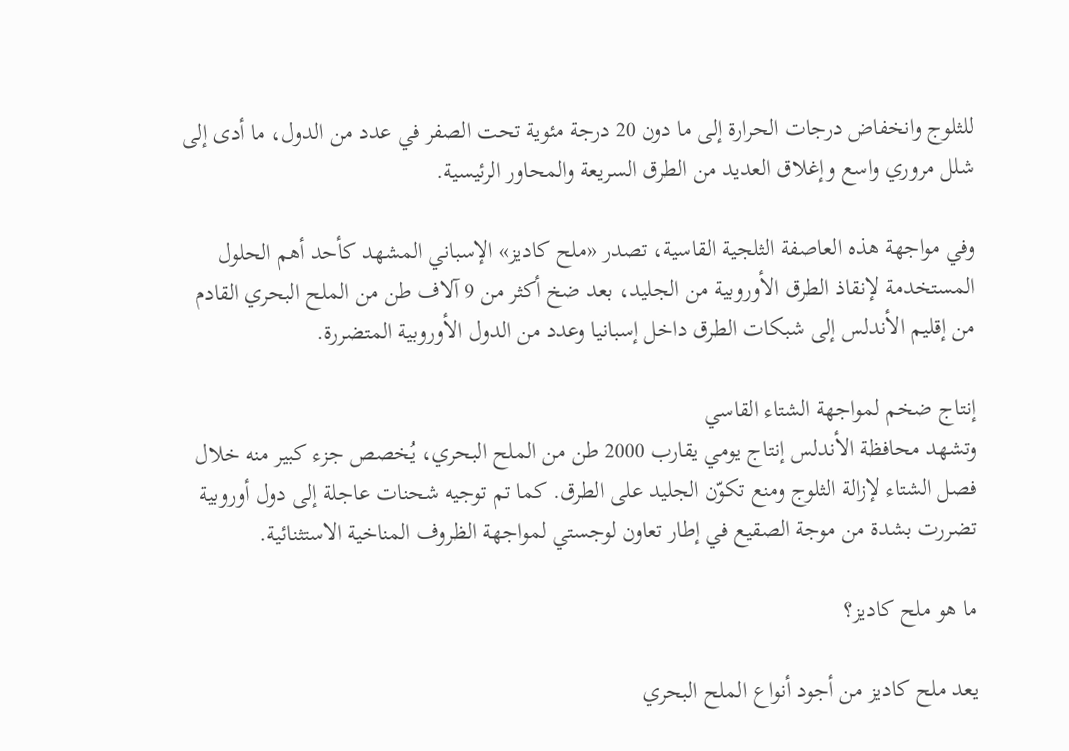للثلوج وانخفاض درجات الحرارة إلى ما دون 20 درجة مئوية تحت الصفر في عدد من الدول، ما أدى إلى شلل مروري واسع وإغلاق العديد من الطرق السريعة والمحاور الرئيسية.

وفي مواجهة هذه العاصفة الثلجية القاسية، تصدر «ملح كاديز» الإسباني المشهد كأحد أهم الحلول المستخدمة لإنقاذ الطرق الأوروبية من الجليد، بعد ضخ أكثر من 9 آلاف طن من الملح البحري القادم من إقليم الأندلس إلى شبكات الطرق داخل إسبانيا وعدد من الدول الأوروبية المتضررة.

إنتاج ضخم لمواجهة الشتاء القاسي
وتشهد محافظة الأندلس إنتاج يومي يقارب 2000 طن من الملح البحري، يُخصص جزء كبير منه خلال فصل الشتاء لإزالة الثلوج ومنع تكوّن الجليد على الطرق. كما تم توجيه شحنات عاجلة إلى دول أوروبية تضررت بشدة من موجة الصقيع في إطار تعاون لوجستي لمواجهة الظروف المناخية الاستثنائية.

ما هو ملح كاديز؟

يعد ملح كاديز من أجود أنواع الملح البحري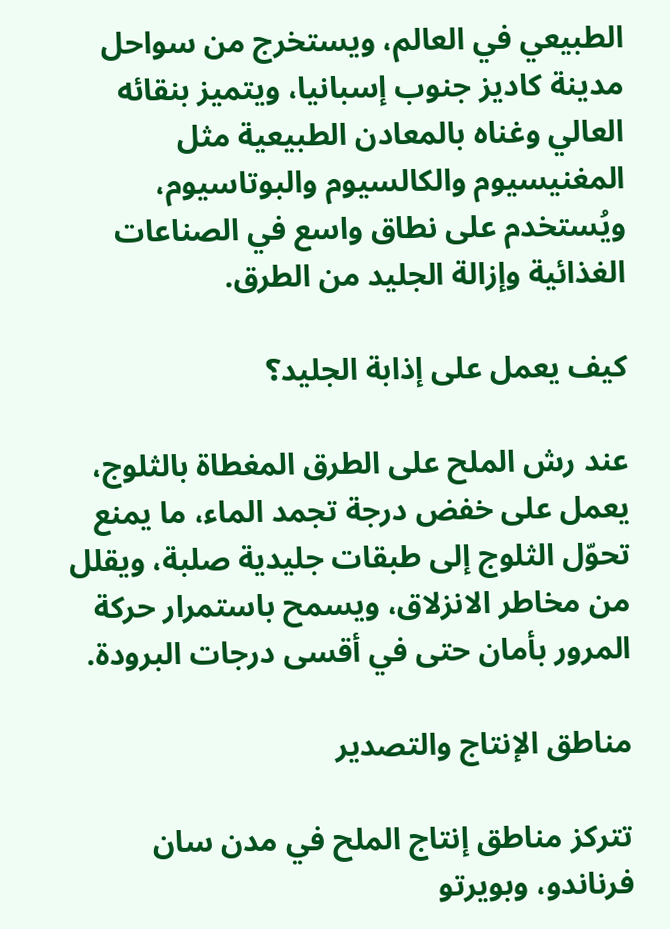الطبيعي في العالم، ويستخرج من سواحل مدينة كاديز جنوب إسبانيا، ويتميز بنقائه العالي وغناه بالمعادن الطبيعية مثل المغنيسيوم والكالسيوم والبوتاسيوم، ويُستخدم على نطاق واسع في الصناعات الغذائية وإزالة الجليد من الطرق.

كيف يعمل على إذابة الجليد؟

عند رش الملح على الطرق المغطاة بالثلوج، يعمل على خفض درجة تجمد الماء، ما يمنع تحوّل الثلوج إلى طبقات جليدية صلبة، ويقلل من مخاطر الانزلاق، ويسمح باستمرار حركة المرور بأمان حتى في أقسى درجات البرودة.

مناطق الإنتاج والتصدير

تتركز مناطق إنتاج الملح في مدن سان فرناندو، وبويرتو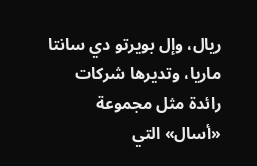ريال، وإل بويرتو دي سانتا ماريا، وتديرها شركات رائدة مثل مجموعة «أسال» التي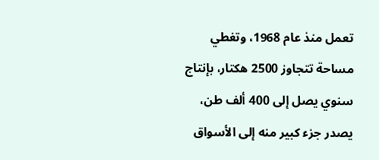تعمل منذ عام 1968، وتغطي مساحة تتجاوز 2500 هكتار، بإنتاج سنوي يصل إلى 400 ألف طن، يصدر جزء كبير منه إلى الأسواق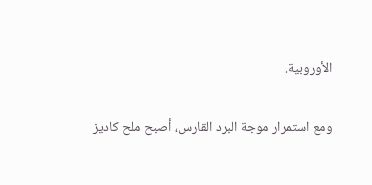الأوروبية.

ومع استمرار موجة البرد القارس، أصبح ملح كاديز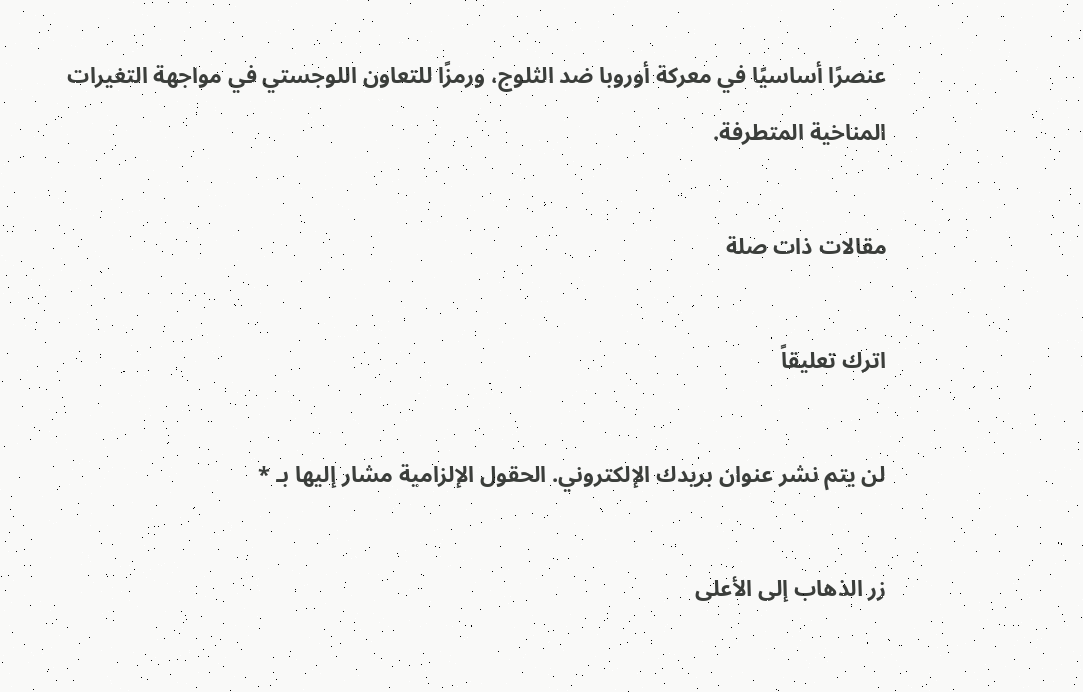عنصرًا أساسيًا في معركة أوروبا ضد الثلوج، ورمزًا للتعاون اللوجستي في مواجهة التغيرات المناخية المتطرفة.

مقالات ذات صلة

اترك تعليقاً

لن يتم نشر عنوان بريدك الإلكتروني. الحقول الإلزامية مشار إليها بـ *

زر الذهاب إلى الأعلى